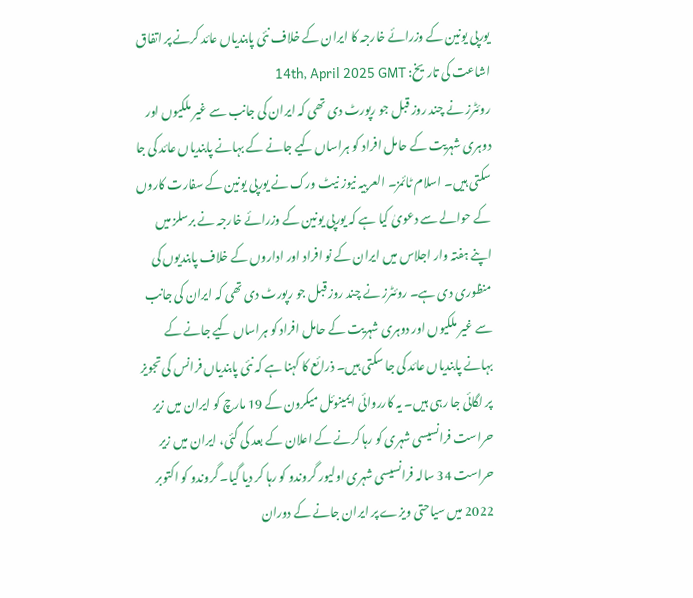یورپی یونین کے وزرائے خارجہ کا ایران کے خلاف نئی پابندیاں عائد کرنے پر اتفاق
اشاعت کی تاریخ: 14th, April 2025 GMT
روئٹرز نے چند روز قبل جو رپورٹ دی تھی کہ ایران کی جانب سے غیر ملکیوں اور دوہری شہریت کے حامل افراد کو ہراساں کیے جانے کے بہانے پابندیاں عائد کی جا سکتی ہیں۔ اسلام ٹائمز۔ العربیہ نیوز نیٹ ورک نے یورپی یونین کے سفارت کاروں کے حوالے سے دعویٰ کیا ہے کہ یورپی یونین کے وزرائے خارجہ نے برسلز میں اپنے ہفتہ وار اجلاس میں ایران کے نو افراد اور اداروں کے خلاف پابندیوں کی منظوری دی ہے۔ روئٹرز نے چند روز قبل جو رپورٹ دی تھی کہ ایران کی جانب سے غیر ملکیوں اور دوہری شہریت کے حامل افراد کو ہراساں کیے جانے کے بہانے پابندیاں عائد کی جا سکتی ہیں۔ ذرائع کا کہنا ہے کہ نئی پابندیاں فرانس کی تجویز پر لگائی جا رہی ہیں۔ یہ کارروائی ایمینوئل میکرون کے 19 مارچ کو ایران میں زیر حراست فرانسیسی شہری کو رہا کرنے کے اعلان کے بعد کی گئی، ایران میں زیر حراست 34 سالہ فرانسیسی شہری اولیور گروندو کو رہا کر دیا گیا۔ گروندو کو اکتوبر 2022 میں سیاحتی ویزے پر ایران جانے کے دوران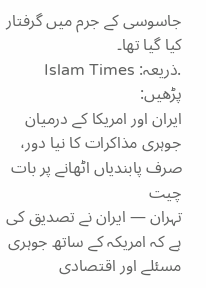جاسوسی کے جرم میں گرفتار کیا گیا تھا۔
.ذریعہ: Islam Times
پڑھیں:
ایران اور امریکا کے درمیان جوہری مذاکرات کا نیا دور، صرف پابندیاں اٹھانے پر بات چیت
تہران — ایران نے تصدیق کی ہے کہ امریکہ کے ساتھ جوہری مسئلے اور اقتصادی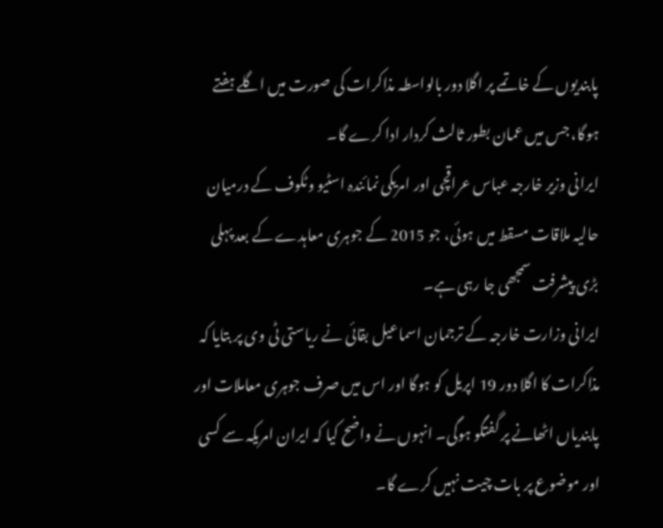پابندیوں کے خاتمے پر اگلا دور بالواسطہ مذاکرات کی صورت میں اگلے ہفتے ہوگا، جس میں عمان بطور ثالث کردار ادا کرے گا۔
ایرانی وزیر خارجہ عباس عراقچی اور امریکی نمائندہ اسٹیو وٹکوف کے درمیان حالیہ ملاقات مسقط میں ہوئی، جو 2015 کے جوہری معاہدے کے بعد پہلی بڑی پیشرفت سمجھی جا رہی ہے۔
ایرانی وزارت خارجہ کے ترجمان اسماعیل بقائی نے ریاستی ٹی وی پر بتایا کہ مذاکرات کا اگلا دور 19 اپریل کو ہوگا اور اس میں صرف جوہری معاملات اور پابندیاں اٹھانے پر گفتگو ہوگی۔ انہوں نے واضح کیا کہ ایران امریکہ سے کسی اور موضوع پر بات چیت نہیں کرے گا۔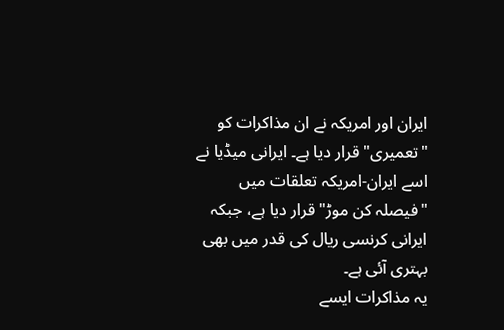ایران اور امریکہ نے ان مذاکرات کو "تعمیری" قرار دیا ہے۔ ایرانی میڈیا نے اسے ایران-امریکہ تعلقات میں "فیصلہ کن موڑ" قرار دیا ہے، جبکہ ایرانی کرنسی ریال کی قدر میں بھی بہتری آئی ہے۔
یہ مذاکرات ایسے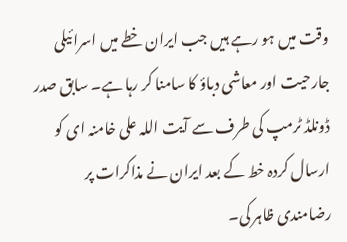وقت میں ہو رہے ہیں جب ایران خطے میں اسرائیلی جارحیت اور معاشی دباؤ کا سامنا کر رہا ہے۔ سابق صدر ڈونلڈ ٹرمپ کی طرف سے آیت اللہ علی خامنہ ای کو ارسال کردہ خط کے بعد ایران نے مذاکرات پر رضامندی ظاہر کی۔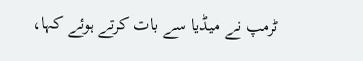ٹرمپ نے میڈیا سے بات کرتے ہوئے کہا،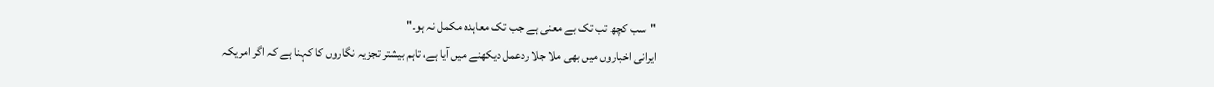"سب کچھ تب تک بے معنی ہے جب تک معاہدہ مکمل نہ ہو۔"
ایرانی اخباروں میں بھی ملا جلا ردعمل دیکھنے میں آیا ہے، تاہم بیشتر تجزیہ نگاروں کا کہنا ہے کہ اگر امریکہ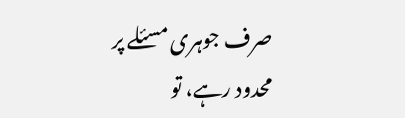صرف جوہری مسئلے پر محدود رہے، تو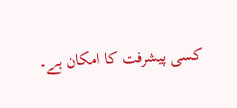کسی پیشرفت کا امکان ہے۔